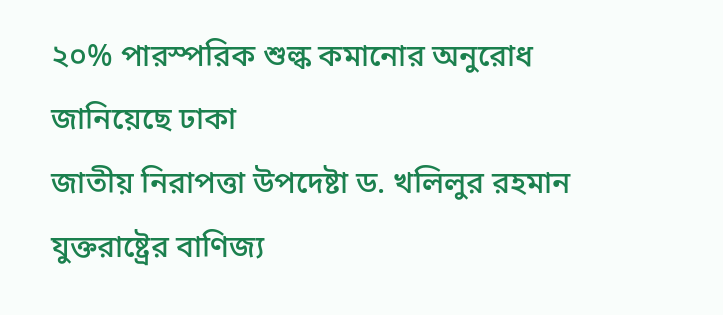২০% পারস্পরিক শুল্ক কমানোর অনুরোধ জানিয়েছে ঢাকা
জাতীয় নিরাপত্তা উপদেষ্টা ড. খলিলুর রহমান যুক্তরাষ্ট্রের বাণিজ্য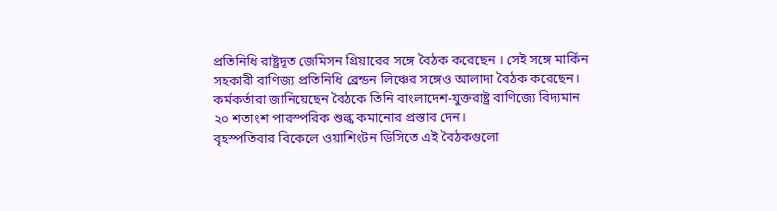প্রতিনিধি রাষ্ট্রদূত জেমিসন গ্রিয়ারের সঙ্গে বৈঠক করেছেন । সেই সঙ্গে মার্কিন সহকারী বাণিজ্য প্রতিনিধি ব্রেন্ডন লিঞ্চের সঙ্গেও আলাদা বৈঠক করেছেন। কর্মকর্তারা জানিয়েছেন বৈঠকে তিনি বাংলাদেশ-যুক্তরাষ্ট্র বাণিজ্যে বিদ্যমান ২০ শতাংশ পারস্পরিক শুল্ক কমানোর প্রস্তাব দেন।
বৃহস্পতিবার বিকেলে ওয়াশিংটন ডিসিতে এই বৈঠকগুলো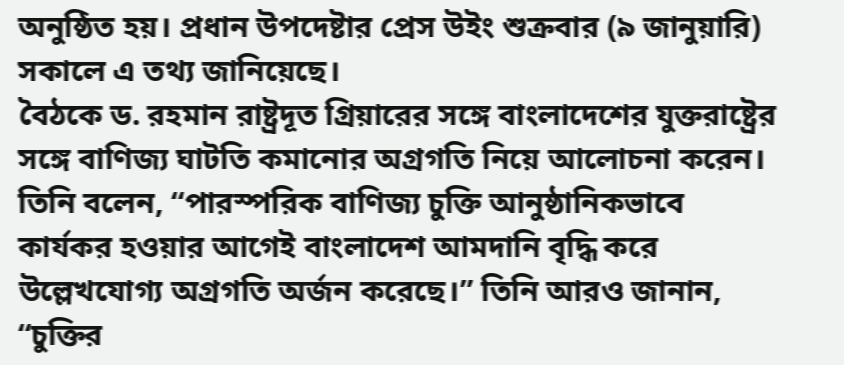অনুষ্ঠিত হয়। প্রধান উপদেষ্টার প্রেস উইং শুক্রবার (৯ জানুয়ারি) সকালে এ তথ্য জানিয়েছে।
বৈঠকে ড. রহমান রাষ্ট্রদূত গ্রিয়ারের সঙ্গে বাংলাদেশের যুক্তরাষ্ট্রের সঙ্গে বাণিজ্য ঘাটতি কমানোর অগ্রগতি নিয়ে আলোচনা করেন। তিনি বলেন, “পারস্পরিক বাণিজ্য চুক্তি আনুষ্ঠানিকভাবে কার্যকর হওয়ার আগেই বাংলাদেশ আমদানি বৃদ্ধি করে উল্লেখযোগ্য অগ্রগতি অর্জন করেছে।” তিনি আরও জানান, “চুক্তির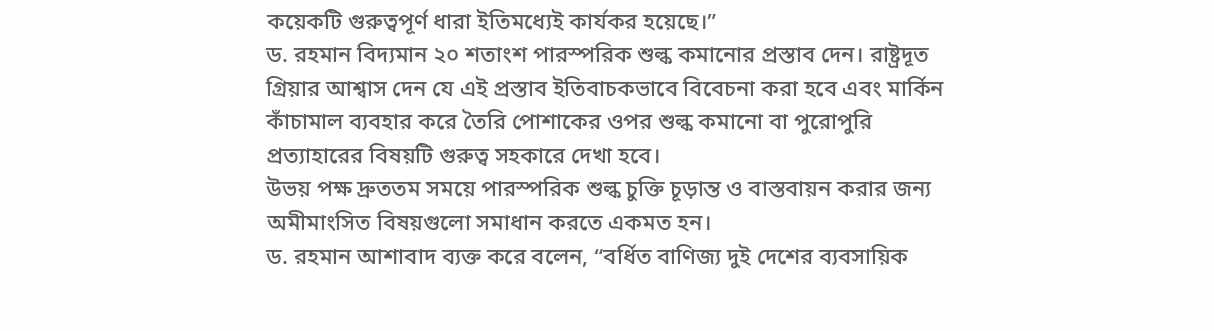কয়েকটি গুরুত্বপূর্ণ ধারা ইতিমধ্যেই কার্যকর হয়েছে।”
ড. রহমান বিদ্যমান ২০ শতাংশ পারস্পরিক শুল্ক কমানোর প্রস্তাব দেন। রাষ্ট্রদূত গ্রিয়ার আশ্বাস দেন যে এই প্রস্তাব ইতিবাচকভাবে বিবেচনা করা হবে এবং মার্কিন কাঁচামাল ব্যবহার করে তৈরি পোশাকের ওপর শুল্ক কমানো বা পুরোপুরি প্রত্যাহারের বিষয়টি গুরুত্ব সহকারে দেখা হবে।
উভয় পক্ষ দ্রুততম সময়ে পারস্পরিক শুল্ক চুক্তি চূড়ান্ত ও বাস্তবায়ন করার জন্য অমীমাংসিত বিষয়গুলো সমাধান করতে একমত হন।
ড. রহমান আশাবাদ ব্যক্ত করে বলেন, “বর্ধিত বাণিজ্য দুই দেশের ব্যবসায়িক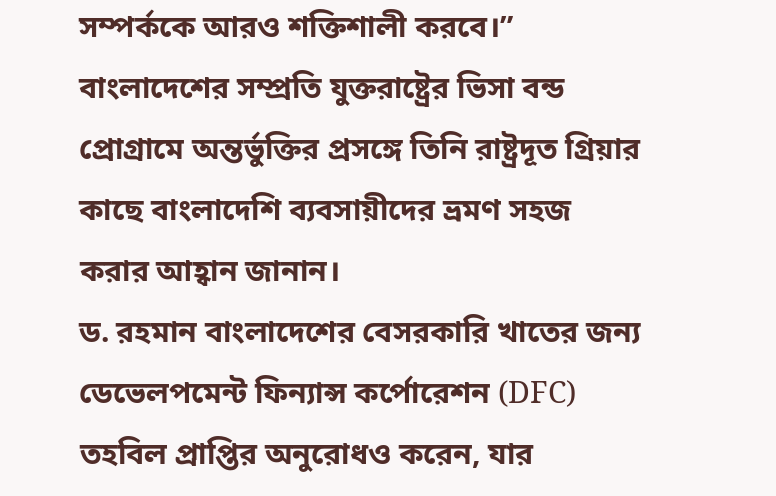সম্পর্ককে আরও শক্তিশালী করবে।” বাংলাদেশের সম্প্রতি যুক্তরাষ্ট্রের ভিসা বন্ড প্রোগ্রামে অন্তর্ভুক্তির প্রসঙ্গে তিনি রাষ্ট্রদূত গ্রিয়ার কাছে বাংলাদেশি ব্যবসায়ীদের ভ্রমণ সহজ করার আহ্বান জানান।
ড. রহমান বাংলাদেশের বেসরকারি খাতের জন্য ডেভেলপমেন্ট ফিন্যান্স কর্পোরেশন (DFC) তহবিল প্রাপ্তির অনুরোধও করেন, যার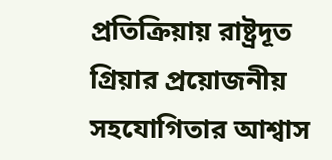প্রতিক্রিয়ায় রাষ্ট্রদূত গ্রিয়ার প্রয়োজনীয় সহযোগিতার আশ্বাস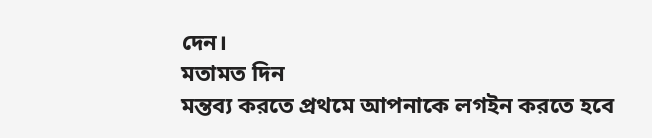দেন।
মতামত দিন
মন্তব্য করতে প্রথমে আপনাকে লগইন করতে হবে